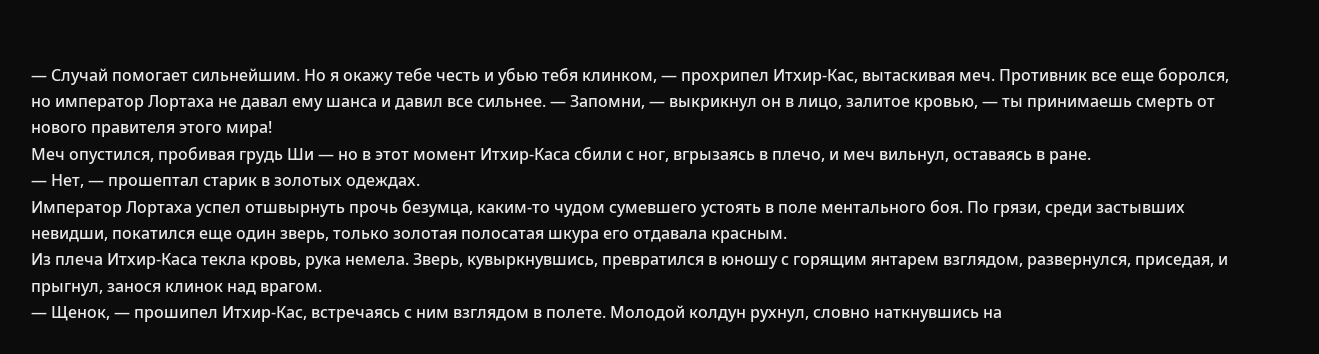— Случай помогает сильнейшим. Но я окажу тебе честь и убью тебя клинком, — прохрипел Итхир-Кас, вытаскивая меч. Противник все еще боролся, но император Лортаха не давал ему шанса и давил все сильнее. — Запомни, — выкрикнул он в лицо, залитое кровью, — ты принимаешь смерть от нового правителя этого мира!
Меч опустился, пробивая грудь Ши — но в этот момент Итхир-Каса сбили с ног, вгрызаясь в плечо, и меч вильнул, оставаясь в ране.
— Нет, — прошептал старик в золотых одеждах.
Император Лортаха успел отшвырнуть прочь безумца, каким-то чудом сумевшего устоять в поле ментального боя. По грязи, среди застывших невидши, покатился еще один зверь, только золотая полосатая шкура его отдавала красным.
Из плеча Итхир-Каса текла кровь, рука немела. Зверь, кувыркнувшись, превратился в юношу с горящим янтарем взглядом, развернулся, приседая, и прыгнул, занося клинок над врагом.
— Щенок, — прошипел Итхир-Кас, встречаясь с ним взглядом в полете. Молодой колдун рухнул, словно наткнувшись на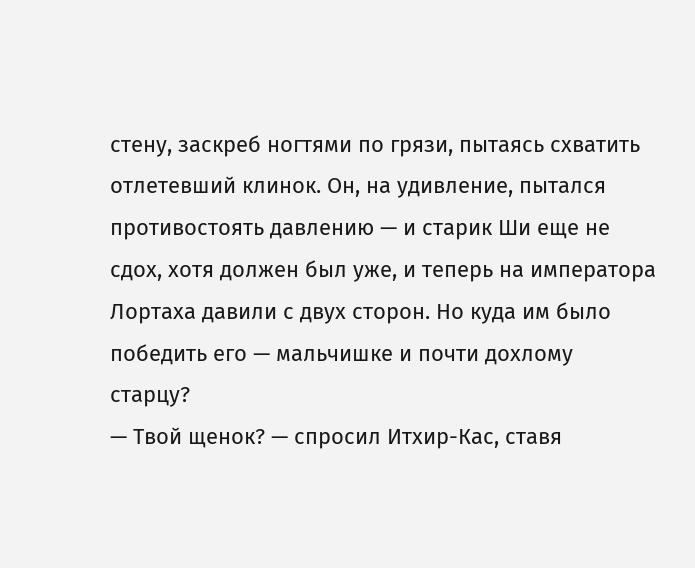стену, заскреб ногтями по грязи, пытаясь схватить отлетевший клинок. Он, на удивление, пытался противостоять давлению — и старик Ши еще не сдох, хотя должен был уже, и теперь на императора Лортаха давили с двух сторон. Но куда им было победить его — мальчишке и почти дохлому старцу?
— Твой щенок? — спросил Итхир-Кас, ставя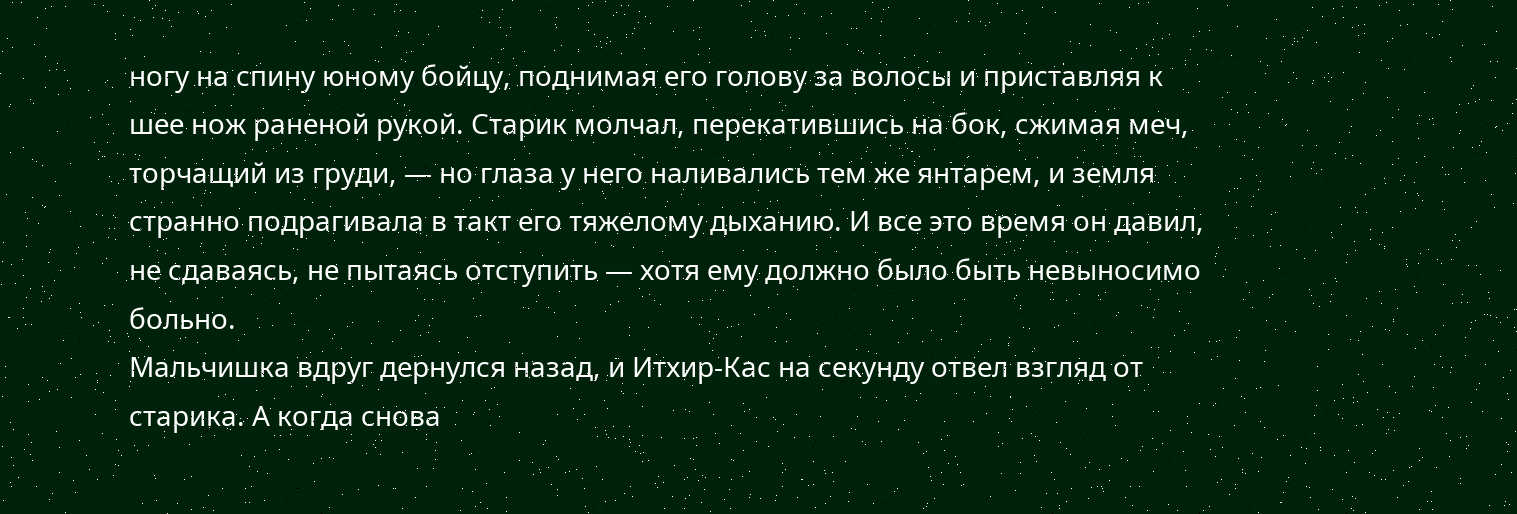ногу на спину юному бойцу, поднимая его голову за волосы и приставляя к шее нож раненой рукой. Старик молчал, перекатившись на бок, сжимая меч, торчащий из груди, — но глаза у него наливались тем же янтарем, и земля странно подрагивала в такт его тяжелому дыханию. И все это время он давил, не сдаваясь, не пытаясь отступить — хотя ему должно было быть невыносимо больно.
Мальчишка вдруг дернулся назад, и Итхир-Кас на секунду отвел взгляд от старика. А когда снова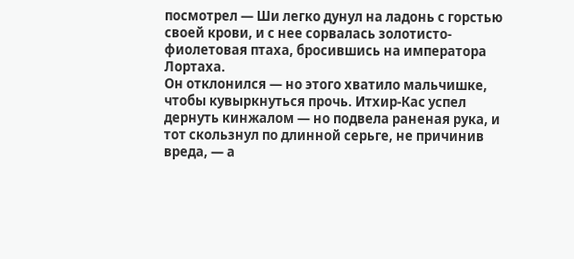посмотрел — Ши легко дунул на ладонь с горстью своей крови, и с нее сорвалась золотисто-фиолетовая птаха, бросившись на императора Лортаха.
Он отклонился — но этого хватило мальчишке, чтобы кувыркнуться прочь. Итхир-Кас успел дернуть кинжалом — но подвела раненая рука, и тот скользнул по длинной серьге, не причинив вреда, — а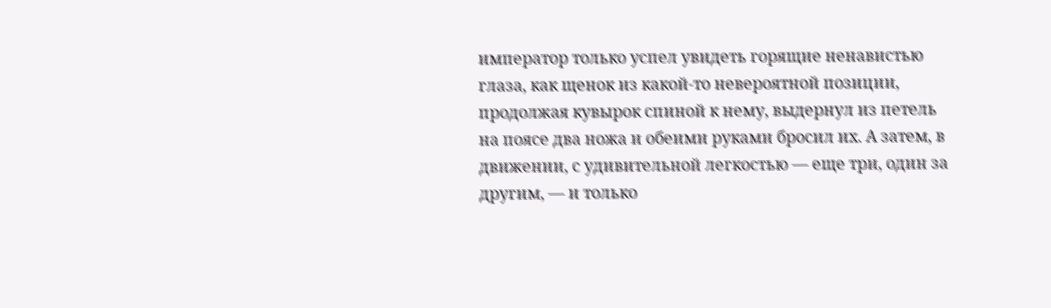император только успел увидеть горящие ненавистью глаза, как щенок из какой-то невероятной позиции, продолжая кувырок спиной к нему, выдернул из петель на поясе два ножа и обеими руками бросил их. А затем, в движении, с удивительной легкостью — еще три, один за другим, — и только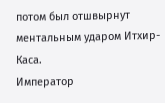потом был отшвырнут ментальным ударом Итхир-Каса.
Император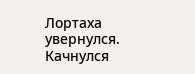Лортаха увернулся. Качнулся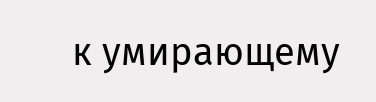к умирающему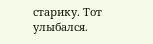старику. Тот улыбался.